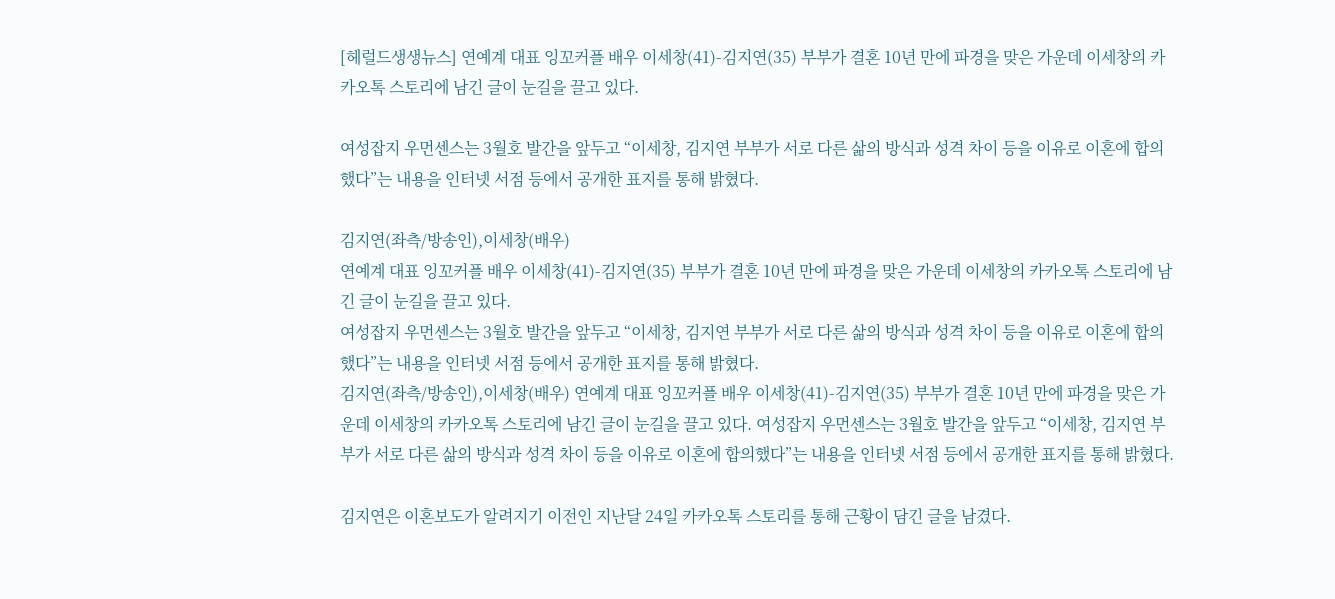[헤럴드생생뉴스] 연예계 대표 잉꼬커플 배우 이세창(41)-김지연(35) 부부가 결혼 10년 만에 파경을 맞은 가운데 이세창의 카카오톡 스토리에 남긴 글이 눈길을 끌고 있다.

여성잡지 우먼센스는 3월호 발간을 앞두고 “이세창, 김지연 부부가 서로 다른 삶의 방식과 성격 차이 등을 이유로 이혼에 합의했다”는 내용을 인터넷 서점 등에서 공개한 표지를 통해 밝혔다.

김지연(좌측/방송인),이세창(배우)
연예계 대표 잉꼬커플 배우 이세창(41)-김지연(35) 부부가 결혼 10년 만에 파경을 맞은 가운데 이세창의 카카오톡 스토리에 남긴 글이 눈길을 끌고 있다.
여성잡지 우먼센스는 3월호 발간을 앞두고 “이세창, 김지연 부부가 서로 다른 삶의 방식과 성격 차이 등을 이유로 이혼에 합의했다”는 내용을 인터넷 서점 등에서 공개한 표지를 통해 밝혔다.
김지연(좌측/방송인),이세창(배우) 연예계 대표 잉꼬커플 배우 이세창(41)-김지연(35) 부부가 결혼 10년 만에 파경을 맞은 가운데 이세창의 카카오톡 스토리에 남긴 글이 눈길을 끌고 있다. 여성잡지 우먼센스는 3월호 발간을 앞두고 “이세창, 김지연 부부가 서로 다른 삶의 방식과 성격 차이 등을 이유로 이혼에 합의했다”는 내용을 인터넷 서점 등에서 공개한 표지를 통해 밝혔다.

김지연은 이혼보도가 알려지기 이전인 지난달 24일 카카오톡 스토리를 통해 근황이 담긴 글을 남겼다.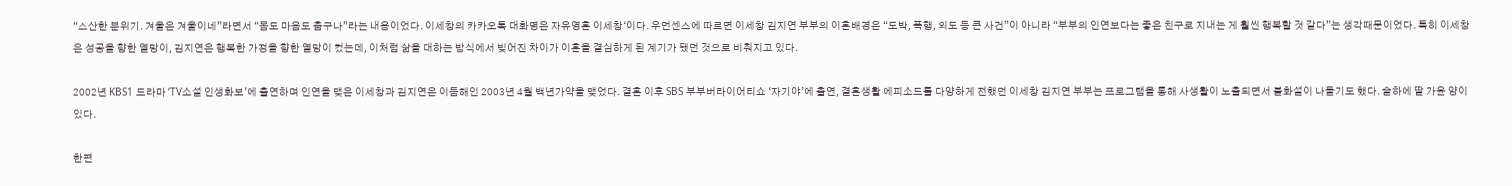“스산한 분위기. 겨울은 겨울이네”라면서 “몸도 마음도 춥구나”라는 내용이었다. 이세창의 카카오톡 대화명은 자유영혼 이세창‘이다. 우먼센스에 따르면 이세창 김지연 부부의 이혼배경은 “도박, 폭행, 외도 등 큰 사건”이 아니라 “부부의 인연보다는 좋은 친구로 지내는 게 훨씬 행복할 것 같다”는 생각때문이었다. 특히 이세창은 성공을 향한 열망이, 김지연은 행복한 가정을 향한 열망이 컸는데, 이처럼 삶을 대하는 방식에서 빚어진 차이가 이혼을 결심하게 된 계기가 됐던 것으로 비춰지고 있다.

2002년 KBS1 드라마 ‘TV소설 인생화보’에 출연하며 인연을 맺은 이세창과 김지연은 이듬해인 2003년 4월 백년가약을 맺었다. 결혼 이후 SBS 부부버라이어티쇼 ‘자기야’에 출연, 결혼생활 에피소드를 다양하게 전했던 이세창 김지연 부부는 프로그램을 통해 사생활이 노출되면서 불화설이 나돌기도 했다. 슬하에 딸 가윤 양이 있다.

한편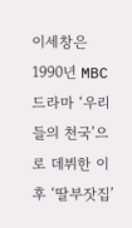이세창은 1990년 MBC 드라마 ‘우리들의 천국’으로 데뷔한 이후 ‘딸부잣집’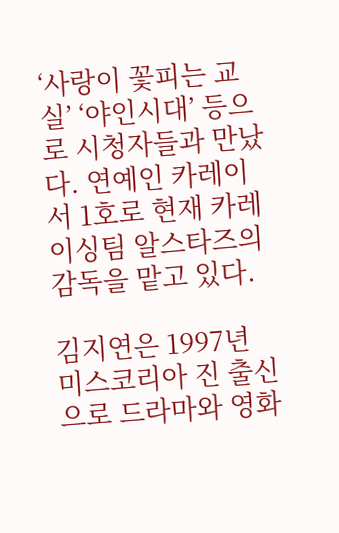‘사랑이 꽃피는 교실’ ‘야인시대’ 등으로 시청자들과 만났다. 연예인 카레이서 1호로 현재 카레이싱팀 알스타즈의 감독을 맡고 있다.

김지연은 1997년 미스코리아 진 출신으로 드라마와 영화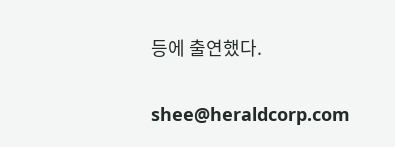등에 출연했다.


shee@heraldcorp.com